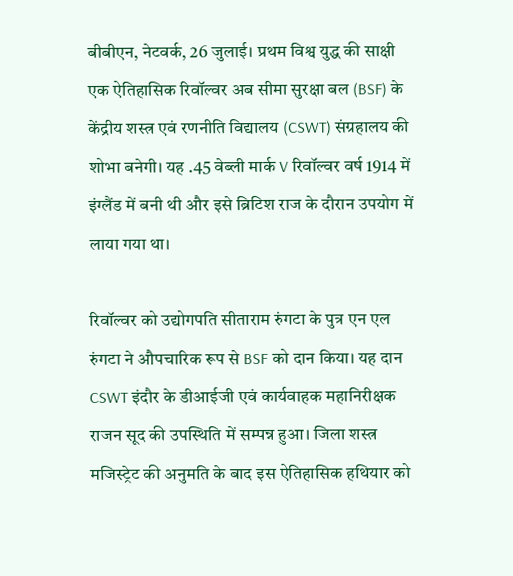बीबीएन, नेटवर्क, 26 जुलाई। प्रथम विश्व युद्ध की साक्षी एक ऐतिहासिक रिवॉल्वर अब सीमा सुरक्षा बल (BSF) के केंद्रीय शस्त्र एवं रणनीति विद्यालय (CSWT) संग्रहालय की शोभा बनेगी। यह .45 वेब्ली मार्क V रिवॉल्वर वर्ष 1914 में इंग्लैंड में बनी थी और इसे ब्रिटिश राज के दौरान उपयोग में लाया गया था।

रिवॉल्वर को उद्योगपति सीताराम रुंगटा के पुत्र एन एल रुंगटा ने औपचारिक रूप से BSF को दान किया। यह दान CSWT इंदौर के डीआईजी एवं कार्यवाहक महानिरीक्षक राजन सूद की उपस्थिति में सम्पन्न हुआ। जिला शस्त्र मजिस्ट्रेट की अनुमति के बाद इस ऐतिहासिक हथियार को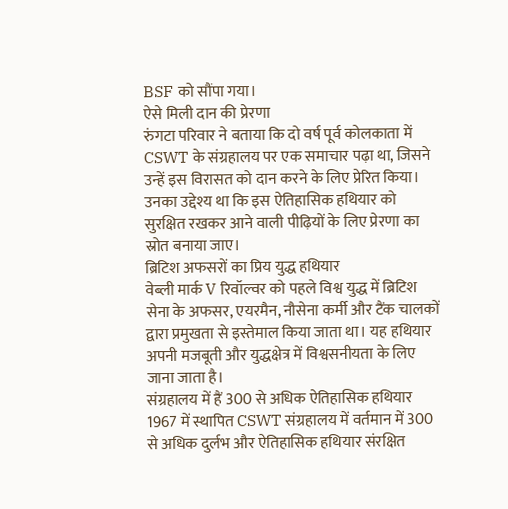BSF को सौंपा गया।
ऐसे मिली दान की प्रेरणा
रुंगटा परिवार ने बताया कि दो वर्ष पूर्व कोलकाता में CSWT के संग्रहालय पर एक समाचार पढ़ा था, जिसने उन्हें इस विरासत को दान करने के लिए प्रेरित किया। उनका उद्देश्य था कि इस ऐतिहासिक हथियार को सुरक्षित रखकर आने वाली पीढ़ियों के लिए प्रेरणा का स्रोत बनाया जाए।
ब्रिटिश अफसरों का प्रिय युद्ध हथियार
वेब्ली मार्क V रिवॉल्वर को पहले विश्व युद्ध में ब्रिटिश सेना के अफसर, एयरमैन, नौसेना कर्मी और टैंक चालकों द्वारा प्रमुखता से इस्तेमाल किया जाता था। यह हथियार अपनी मजबूती और युद्धक्षेत्र में विश्वसनीयता के लिए जाना जाता है।
संग्रहालय में हैं 300 से अधिक ऐतिहासिक हथियार
1967 में स्थापित CSWT संग्रहालय में वर्तमान में 300 से अधिक दुर्लभ और ऐतिहासिक हथियार संरक्षित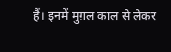हैं। इनमें मुग़ल काल से लेकर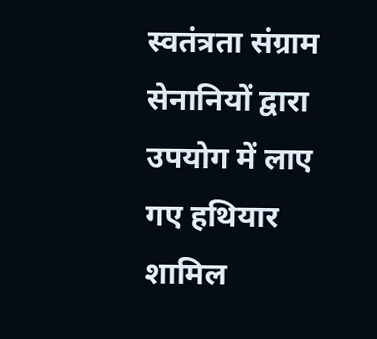स्वतंत्रता संग्राम सेनानियों द्वारा उपयोग में लाए गए हथियार शामिल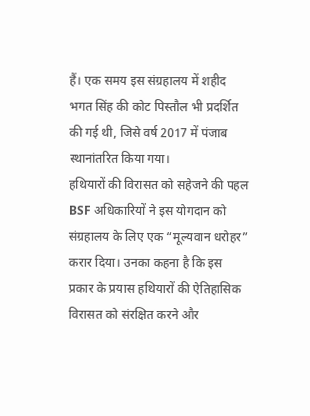हैं। एक समय इस संग्रहालय में शहीद भगत सिंह की कोट पिस्तौल भी प्रदर्शित की गई थी, जिसे वर्ष 2017 में पंजाब स्थानांतरित किया गया।
हथियारों की विरासत को सहेजने की पहल
BSF अधिकारियों ने इस योगदान को संग्रहालय के लिए एक “मूल्यवान धरोहर” करार दिया। उनका कहना है कि इस प्रकार के प्रयास हथियारों की ऐतिहासिक विरासत को संरक्षित करने और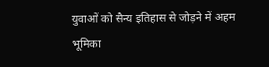युवाओं को सैन्य इतिहास से जोड़ने में अहम भूमिका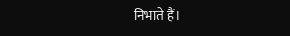निभाते हैं।